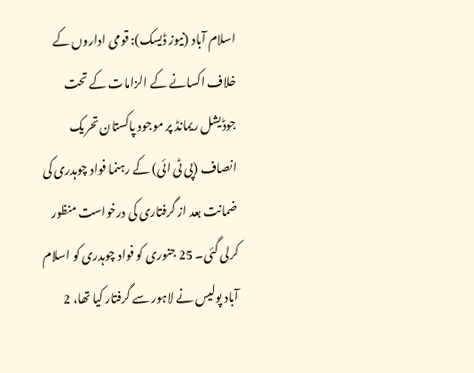اسلام آباد (نیوز ڈیسک): قومی اداروں کے خلاف اکسانے کے الزامات کے تحت جوڈیشل ریمانڈ پر موجود پاکستان تحریک انصاف (پی ٹی ائی) کے رہنما فواد چوہدری کی ضمانت بعد از گرفتاری کی درخواست منظور کرلی گئی۔ 25 جنوری کو فواد چوہدری کو اسلام آباد پولیس نے لاہور سے گرفتار کیا تھا، 2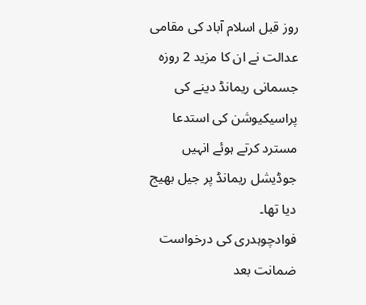روز قبل اسلام آباد کی مقامی عدالت نے ان کا مزید 2 روزہ جسمانی ریمانڈ دینے کی پراسیکیوشن کی استدعا مسترد کرتے ہوئے انہیں جوڈیشل ریمانڈ پر جیل بھیج دیا تھا۔
فوادچوہدری کی درخواست ضمانت بعد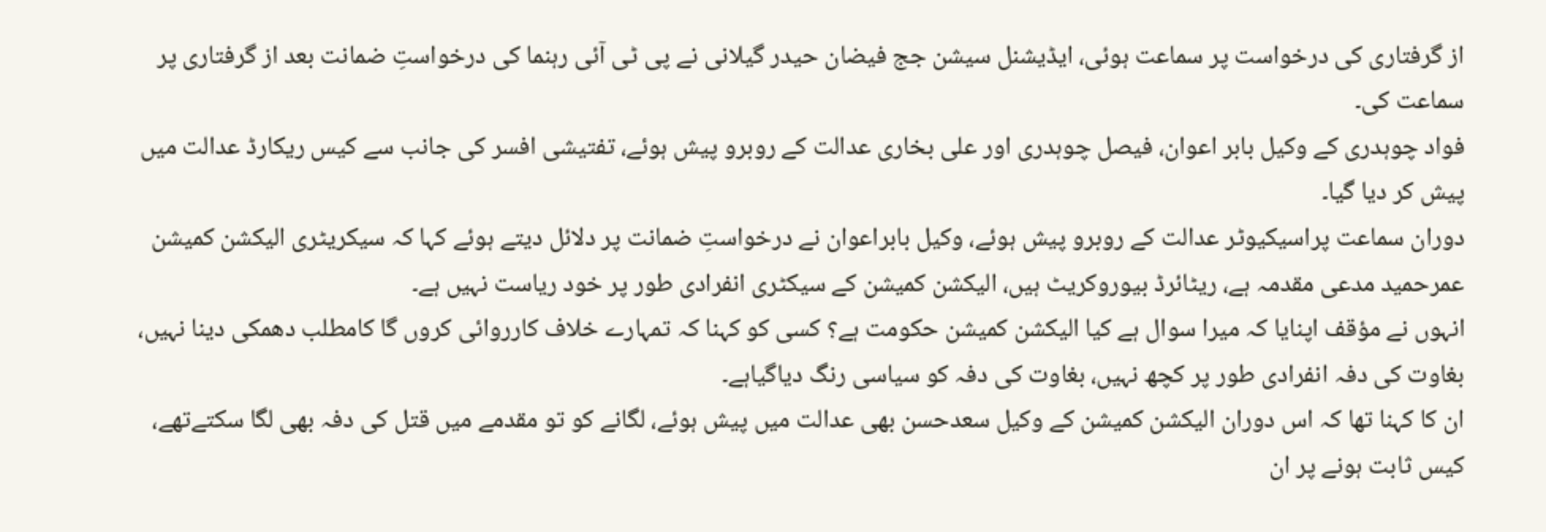از گرفتاری کی درخواست پر سماعت ہوئی، ایڈیشنل سیشن جج فیضان حیدر گیلانی نے پی ٹی آئی رہنما کی درخواستِ ضمانت بعد از گرفتاری پر سماعت کی۔
فواد چوہدری کے وکیل بابر اعوان، فیصل چوہدری اور علی بخاری عدالت کے روبرو پیش ہوئے، تفتیشی افسر کی جانب سے کیس ریکارڈ عدالت میں پیش کر دیا گیا۔
دوران سماعت پراسیکیوٹر عدالت کے روبرو پیش ہوئے، وکیل بابراعوان نے درخواستِ ضمانت پر دلائل دیتے ہوئے کہا کہ سیکریٹری الیکشن کمیشن عمرحمید مدعی مقدمہ ہے، ریٹائرڈ بیوروکریٹ ہیں، الیکشن کمیشن کے سیکٹری انفرادی طور پر خود ریاست نہیں ہے۔
انہوں نے مؤقف اپنایا کہ میرا سوال ہے کیا الیکشن کمیشن حکومت ہے؟ کسی کو کہنا کہ تمہارے خلاف کارروائی کروں گا کامطلب دھمکی دینا نہیں، بغاوت کی دفہ انفرادی طور پر کچھ نہیں، بغاوت کی دفہ کو سیاسی رنگ دیاگیاہے۔
ان کا کہنا تھا کہ اس دوران الیکشن کمیشن کے وکیل سعدحسن بھی عدالت میں پیش ہوئے، لگانے کو تو مقدمے میں قتل کی دفہ بھی لگا سکتےتھے، کیس ثابت ہونے پر ان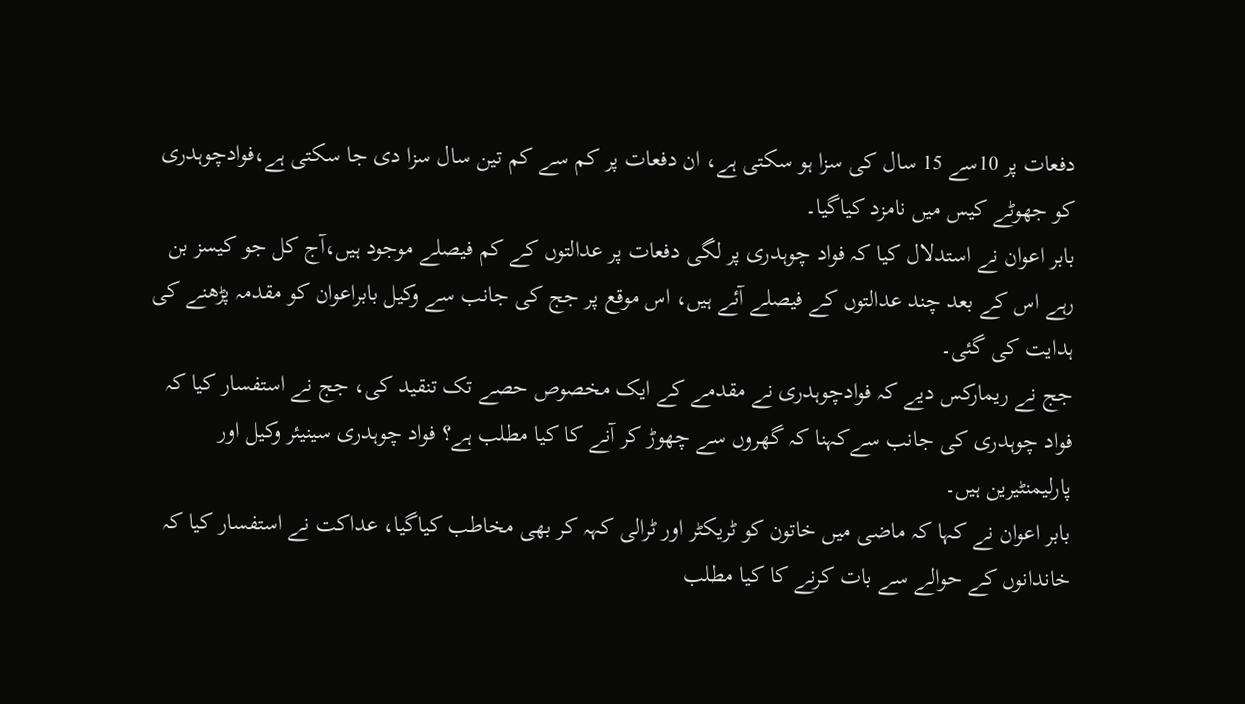دفعات پر 10سے 15 سال کی سزا ہو سکتی ہے، ان دفعات پر کم سے کم تین سال سزا دی جا سکتی ہے،فوادچوہدری کو جھوٹے کیس میں نامزد کیاگیا۔
بابر اعوان نے استدلال کیا کہ فواد چوہدری پر لگی دفعات پر عدالتوں کے کم فیصلے موجود ہیں،آج کل جو کیسز بن رہے اس کے بعد چند عدالتوں کے فیصلے آئے ہیں، اس موقع پر جج کی جانب سے وکیل بابراعوان کو مقدمہ پڑھنے کی ہدایت کی گئی۔
جج نے ریمارکس دیے کہ فوادچوہدری نے مقدمے کے ایک مخصوص حصے تک تنقید کی، جج نے استفسار کیا کہ فواد چوہدری کی جانب سےکہنا کہ گھروں سے چھوڑ کر آنے کا کیا مطلب ہے؟ فواد چوہدری سینیئر وکیل اور پارلیمنٹیرین ہیں۔
بابر اعوان نے کہا کہ ماضی میں خاتون کو ٹریکٹر اور ٹرالی کہہ کر بھی مخاطب کیاگیا، عداکت نے استفسار کیا کہ خاندانوں کے حوالے سے بات کرنے کا کیا مطلب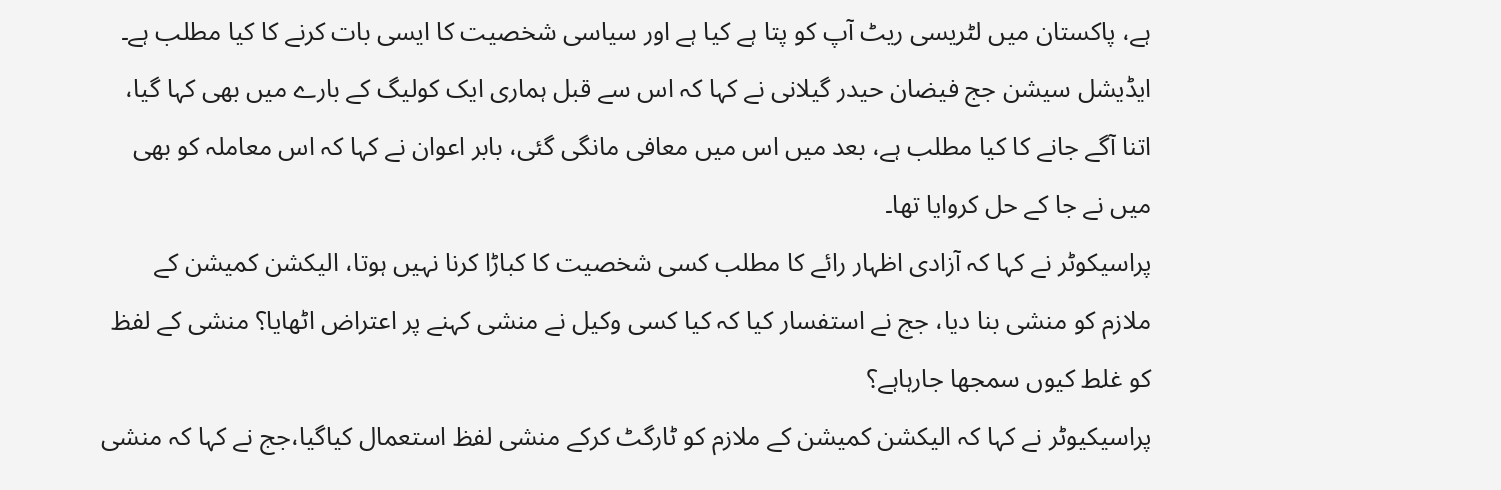ہے، پاکستان میں لٹریسی ریٹ آپ کو پتا ہے کیا ہے اور سیاسی شخصیت کا ایسی بات کرنے کا کیا مطلب ہے۔
ایڈیشل سیشن جج فیضان حیدر گیلانی نے کہا کہ اس سے قبل ہماری ایک کولیگ کے بارے میں بھی کہا گیا، اتنا آگے جانے کا کیا مطلب ہے، بعد میں اس میں معافی مانگی گئی، بابر اعوان نے کہا کہ اس معاملہ کو بھی میں نے جا کے حل کروایا تھا۔
پراسیکوٹر نے کہا کہ آزادی اظہار رائے کا مطلب کسی شخصیت کا کباڑا کرنا نہیں ہوتا، الیکشن کمیشن کے ملازم کو منشی بنا دیا، جج نے استفسار کیا کہ کیا کسی وکیل نے منشی کہنے پر اعتراض اٹھایا؟ منشی کے لفظ کو غلط کیوں سمجھا جارہاہے؟
پراسیکیوٹر نے کہا کہ الیکشن کمیشن کے ملازم کو ٹارگٹ کرکے منشی لفظ استعمال کیاگیا،جج نے کہا کہ منشی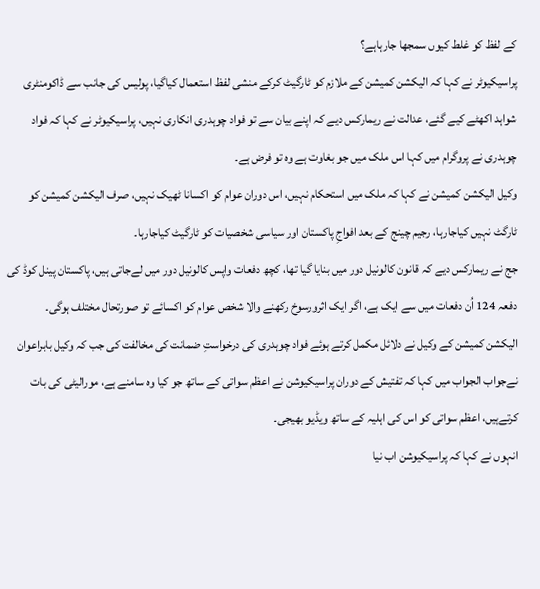کے لفظ کو غلط کیوں سمجھا جارہاہے؟
پراسیکیوٹر نے کہا کہ الیکشن کمیشن کے ملازم کو ٹارگیٹ کرکے منشی لفظ استعمال کیاگیا، پولیس کی جانب سے ڈاکومنٹری شواہد اکھٹے کیے گئے، عدالت نے ریمارکس دیے کہ اپنے بیان سے تو فواد چوہدری انکاری نہیں، پراسیکیوٹر نے کہا کہ فواد چوہدری نے پروگرام میں کہا اس ملک میں جو بغاوت ہے وہ تو فرض ہے۔
وکیل الیکشن کمیشن نے کہا کہ ملک میں استحکام نہیں، اس دوران عوام کو اکسانا ٹھیک نہیں، صرف الیکشن کمیشن کو ٹارگٹ نہیں کیاجارہا، رجیم چینج کے بعد افواجِ پاکستان اور سیاسی شخصیات کو ٹارگیٹ کیاجارہا۔
جج نے ریمارکس دیے کہ قانون کالونیل دور میں بنایا گیا تھا، کچھ دفعات واپس کالونیل دور میں لےجاتی ہیں، پاکستان پینل کوڈ کی دفعہ 124 اُن دفعات میں سے ایک ہے، اگر ایک اثرورسوخ رکھنے والا شخص عوام کو اکسائے تو صورتحال مختلف ہوگی۔
الیکشن کمیشن کے وکیل نے دلائل مکمل کرتے ہوئے فواد چوہدری کی درخواستِ ضمانت کی مخالفت کی جب کہ وکیل بابراعوان نےجواب الجواب میں کہا کہ تفتیش کے دوران پراسیکیوشن نے اعظم سواتی کے ساتھ جو کیا وہ سامنے ہے، مورالیٹی کی بات کرتےہیں، اعظم سواتی کو اس کی اہلیہ کے ساتھ ویڈیو بھیجی۔
انہوں نے کہا کہ پراسیکیوشن اب نیا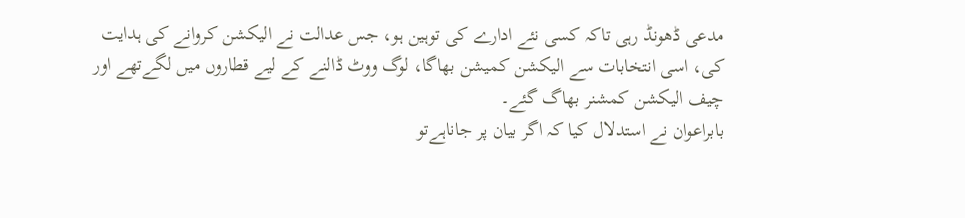مدعی ڈھونڈ رہی تاکہ کسی نئے ادارے کی توہین ہو، جس عدالت نے الیکشن کروانے کی ہدایت کی، اسی انتخابات سے الیکشن کمیشن بھاگا، لوگ ووٹ ڈالنے کے لیے قطاروں میں لگےتھے اور چیف الیکشن کمشنر بھاگ گئے۔
بابراعوان نے استدلال کیا کہ اگر بیان پر جاناہےتو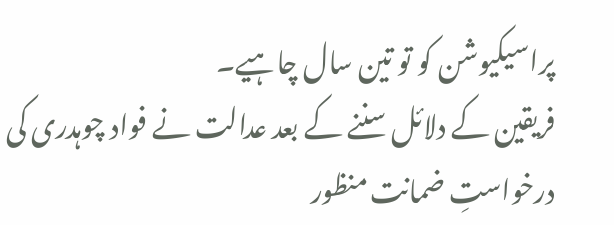پراسیکیوشن کو تو تین سال چاہیے۔
فریقین کے دلائل سننے کے بعد عدالت نے فواد چوہدری کی درخواستِ ضمانت منظور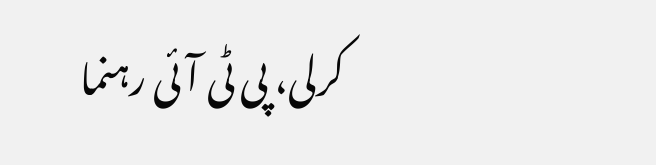کرلی، پی ٹی آئی رہنما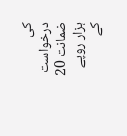کی درخواست ضمانت 20 ہزار روپے کے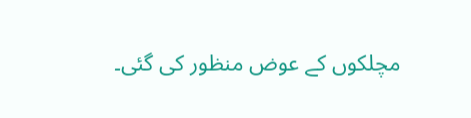مچلکوں کے عوض منظور کی گئی۔